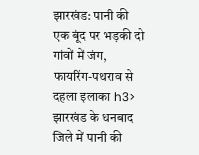झारखंड: पानी की एक बूंद पर भड़की दो गांवों में जंग, फायरिंग-पथराव से दहला इलाका h3>
झारखंड के धनबाद जिले में पानी की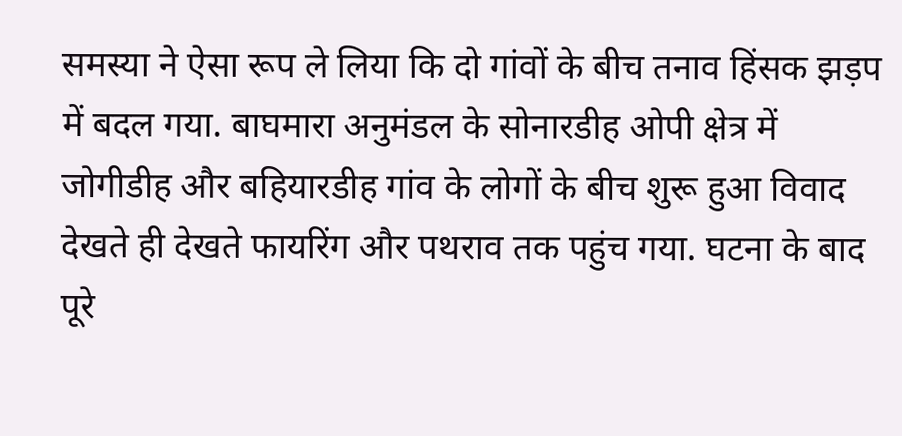समस्या ने ऐसा रूप ले लिया कि दो गांवों के बीच तनाव हिंसक झड़प में बदल गया. बाघमारा अनुमंडल के सोनारडीह ओपी क्षेत्र में जोगीडीह और बहियारडीह गांव के लोगों के बीच शुरू हुआ विवाद देखते ही देखते फायरिंग और पथराव तक पहुंच गया. घटना के बाद पूरे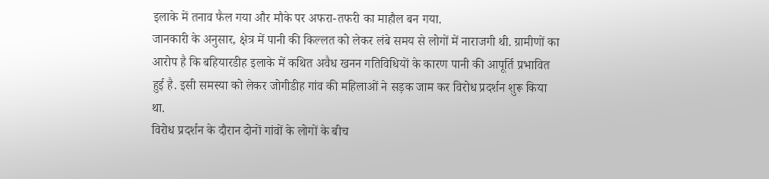इलाके में तनाव फैल गया और मौके पर अफरा-तफरी का माहौल बन गया.
जानकारी के अनुसार, क्षेत्र में पानी की किल्लत को लेकर लंबे समय से लोगों में नाराजगी थी. ग्रामीणों का आरोप है कि बहियारडीह इलाके में कथित अवैध खनन गतिविधियों के कारण पानी की आपूर्ति प्रभावित हुई है. इसी समस्या को लेकर जोगीडीह गांव की महिलाओं ने सड़क जाम कर विरोध प्रदर्शन शुरू किया था.
विरोध प्रदर्शन के दौरान दोनों गांवों के लोगों के बीच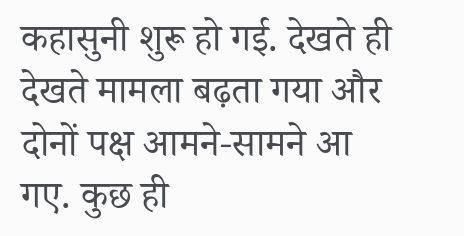कहासुनी शुरू हो गई. देखते ही देखते मामला बढ़ता गया और दोनों पक्ष आमने-सामने आ गए. कुछ ही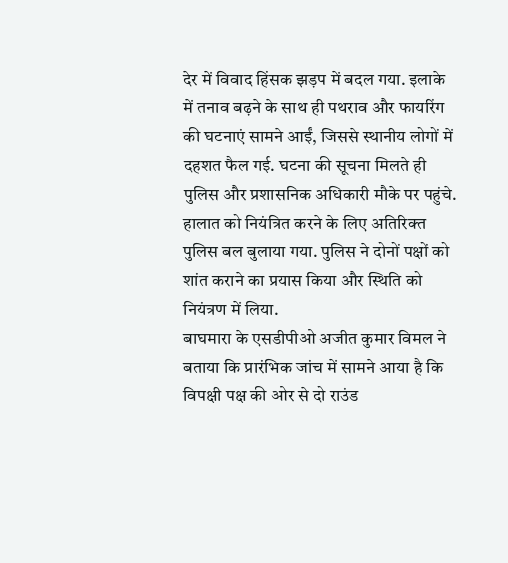देर में विवाद हिंसक झड़प में बदल गया. इलाके में तनाव बढ़ने के साथ ही पथराव और फायरिंग की घटनाएं सामने आईं, जिससे स्थानीय लोगों में दहशत फैल गई. घटना की सूचना मिलते ही पुलिस और प्रशासनिक अधिकारी मौके पर पहुंचे. हालात को नियंत्रित करने के लिए अतिरिक्त पुलिस बल बुलाया गया. पुलिस ने दोनों पक्षों को शांत कराने का प्रयास किया और स्थिति को नियंत्रण में लिया.
बाघमारा के एसडीपीओ अजीत कुमार विमल ने बताया कि प्रारंभिक जांच में सामने आया है कि विपक्षी पक्ष की ओर से दो राउंड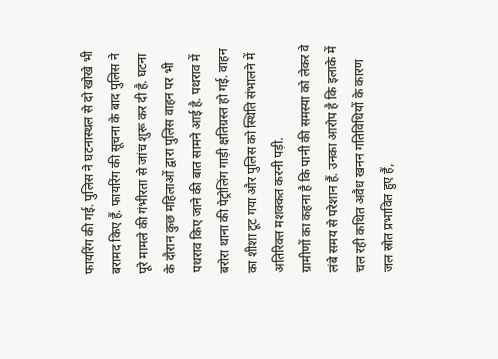फायरिंग की गई. पुलिस ने घटनास्थल से दो खोखे भी बरामद किए हैं. फायरिंग की सूचना के बाद पुलिस ने पूरे मामले की गंभीरता से जांच शुरू कर दी है. घटना के दौरान कुछ महिलाओं द्वारा पुलिस वाहन पर भी पथराव किए जाने की बात सामने आई है. पथराव में बरोरा थाना की पेट्रोलिंग गाड़ी क्षतिग्रस्त हो गई. वाहन का शीशा टूट गया और पुलिस को स्थिति संभालने में अतिरिक्त मशक्कत करनी पड़ी.
ग्रामीणों का कहना है कि पानी की समस्या को लेकर वे लंबे समय से परेशान हैं. उनका आरोप है कि इलाके में चल रही कथित अवैध खनन गतिविधियों के कारण जल स्रोत प्रभावित हुए हैं,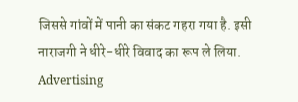जिससे गांवों में पानी का संकट गहरा गया है. इसी नाराजगी ने धीरे-धीरे विवाद का रूप ले लिया.
Advertising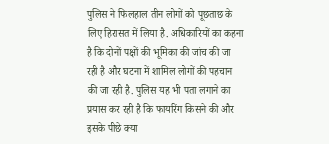पुलिस ने फिलहाल तीन लोगों को पूछताछ के लिए हिरासत में लिया है. अधिकारियों का कहना है कि दोनों पक्षों की भूमिका की जांच की जा रही है और घटना में शामिल लोगों की पहचान की जा रही है. पुलिस यह भी पता लगाने का प्रयास कर रही है कि फायरिंग किसने की और इसके पीछे क्या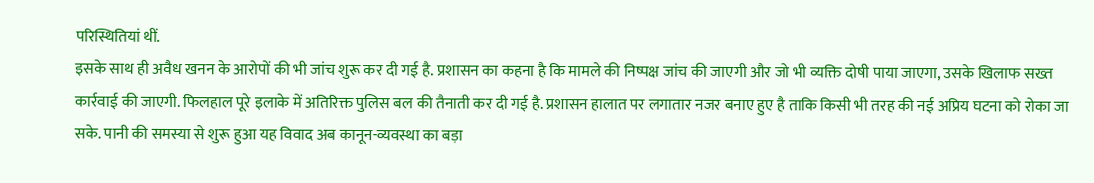परिस्थितियां थीं.
इसके साथ ही अवैध खनन के आरोपों की भी जांच शुरू कर दी गई है. प्रशासन का कहना है कि मामले की निष्पक्ष जांच की जाएगी और जो भी व्यक्ति दोषी पाया जाएगा, उसके खिलाफ सख्त कार्रवाई की जाएगी. फिलहाल पूरे इलाके में अतिरिक्त पुलिस बल की तैनाती कर दी गई है. प्रशासन हालात पर लगातार नजर बनाए हुए है ताकि किसी भी तरह की नई अप्रिय घटना को रोका जा सके. पानी की समस्या से शुरू हुआ यह विवाद अब कानून-व्यवस्था का बड़ा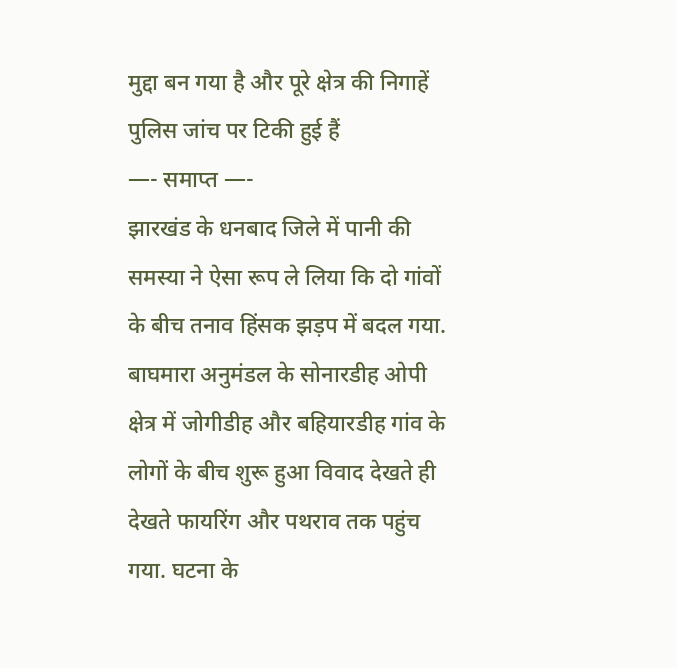मुद्दा बन गया है और पूरे क्षेत्र की निगाहें पुलिस जांच पर टिकी हुई हैं
—- समाप्त —-
झारखंड के धनबाद जिले में पानी की समस्या ने ऐसा रूप ले लिया कि दो गांवों के बीच तनाव हिंसक झड़प में बदल गया. बाघमारा अनुमंडल के सोनारडीह ओपी क्षेत्र में जोगीडीह और बहियारडीह गांव के लोगों के बीच शुरू हुआ विवाद देखते ही देखते फायरिंग और पथराव तक पहुंच गया. घटना के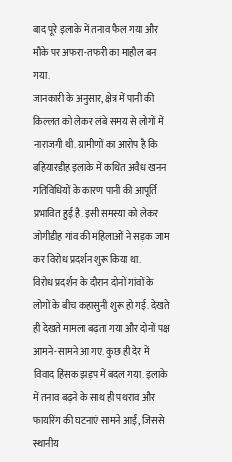बाद पूरे इलाके में तनाव फैल गया और मौके पर अफरा-तफरी का माहौल बन गया.
जानकारी के अनुसार, क्षेत्र में पानी की किल्लत को लेकर लंबे समय से लोगों में नाराजगी थी. ग्रामीणों का आरोप है कि बहियारडीह इलाके में कथित अवैध खनन गतिविधियों के कारण पानी की आपूर्ति प्रभावित हुई है. इसी समस्या को लेकर जोगीडीह गांव की महिलाओं ने सड़क जाम कर विरोध प्रदर्शन शुरू किया था.
विरोध प्रदर्शन के दौरान दोनों गांवों के लोगों के बीच कहासुनी शुरू हो गई. देखते ही देखते मामला बढ़ता गया और दोनों पक्ष आमने-सामने आ गए. कुछ ही देर में विवाद हिंसक झड़प में बदल गया. इलाके में तनाव बढ़ने के साथ ही पथराव और फायरिंग की घटनाएं सामने आईं, जिससे स्थानीय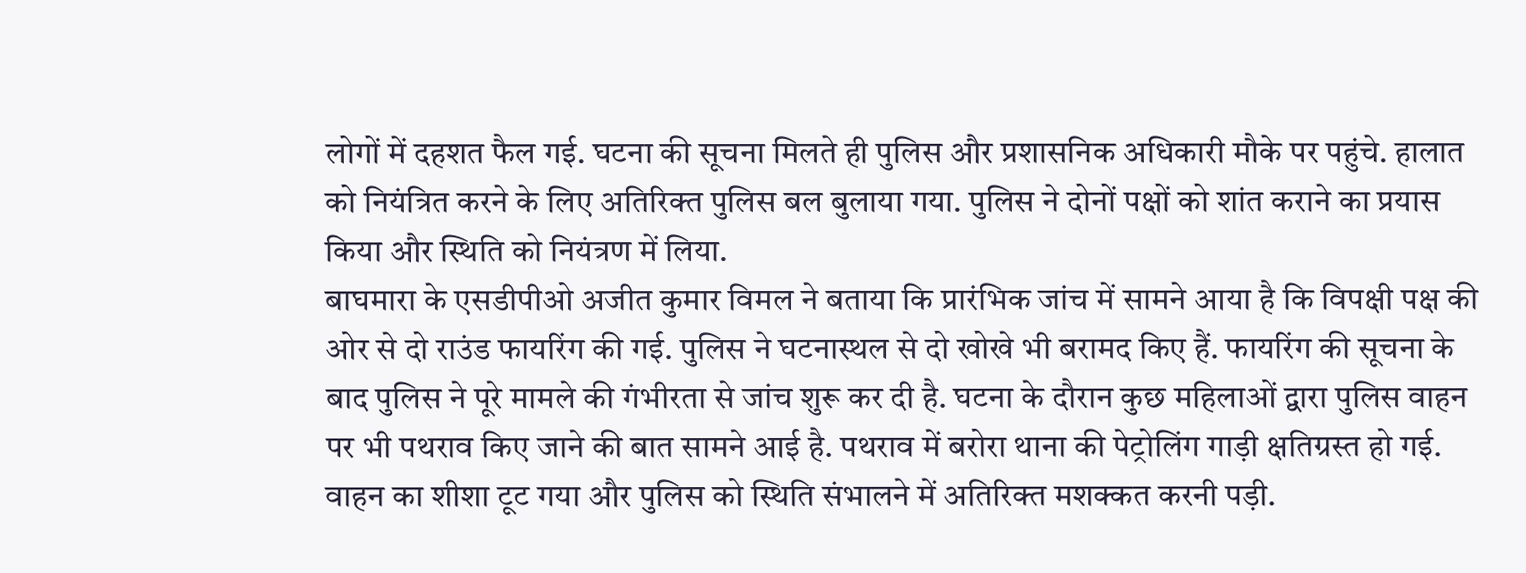लोगों में दहशत फैल गई. घटना की सूचना मिलते ही पुलिस और प्रशासनिक अधिकारी मौके पर पहुंचे. हालात को नियंत्रित करने के लिए अतिरिक्त पुलिस बल बुलाया गया. पुलिस ने दोनों पक्षों को शांत कराने का प्रयास किया और स्थिति को नियंत्रण में लिया.
बाघमारा के एसडीपीओ अजीत कुमार विमल ने बताया कि प्रारंभिक जांच में सामने आया है कि विपक्षी पक्ष की ओर से दो राउंड फायरिंग की गई. पुलिस ने घटनास्थल से दो खोखे भी बरामद किए हैं. फायरिंग की सूचना के बाद पुलिस ने पूरे मामले की गंभीरता से जांच शुरू कर दी है. घटना के दौरान कुछ महिलाओं द्वारा पुलिस वाहन पर भी पथराव किए जाने की बात सामने आई है. पथराव में बरोरा थाना की पेट्रोलिंग गाड़ी क्षतिग्रस्त हो गई. वाहन का शीशा टूट गया और पुलिस को स्थिति संभालने में अतिरिक्त मशक्कत करनी पड़ी.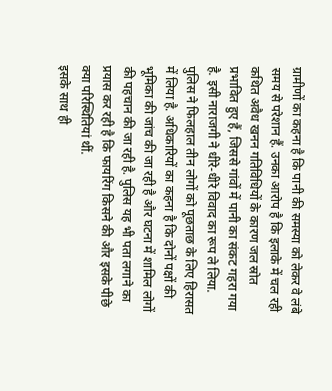ग्रामीणों का कहना है कि पानी की समस्या को लेकर वे लंबे समय से परेशान हैं. उनका आरोप है कि इलाके में चल रही कथित अवैध खनन गतिविधियों के कारण जल स्रोत प्रभावित हुए हैं, जिससे गांवों में पानी का संकट गहरा गया है. इसी नाराजगी ने धीरे-धीरे विवाद का रूप ले लिया.
पुलिस ने फिलहाल तीन लोगों को पूछताछ के लिए हिरासत में लिया है. अधिकारियों का कहना है कि दोनों पक्षों की भूमिका की जांच की जा रही है और घटना में शामिल लोगों की पहचान की जा रही है. पुलिस यह भी पता लगाने का प्रयास कर रही है कि फायरिंग किसने की और इसके पीछे क्या परिस्थितियां थीं.
इसके साथ ही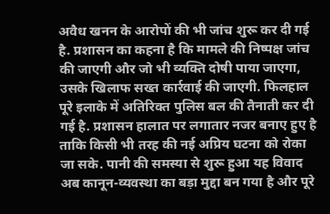अवैध खनन के आरोपों की भी जांच शुरू कर दी गई है. प्रशासन का कहना है कि मामले की निष्पक्ष जांच की जाएगी और जो भी व्यक्ति दोषी पाया जाएगा, उसके खिलाफ सख्त कार्रवाई की जाएगी. फिलहाल पूरे इलाके में अतिरिक्त पुलिस बल की तैनाती कर दी गई है. प्रशासन हालात पर लगातार नजर बनाए हुए है ताकि किसी भी तरह की नई अप्रिय घटना को रोका जा सके. पानी की समस्या से शुरू हुआ यह विवाद अब कानून-व्यवस्था का बड़ा मुद्दा बन गया है और पूरे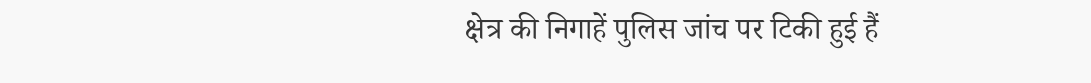क्षेत्र की निगाहें पुलिस जांच पर टिकी हुई हैं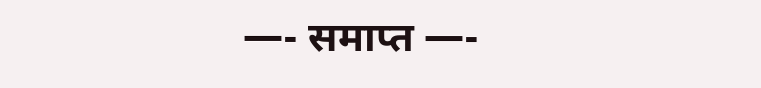—- समाप्त —-